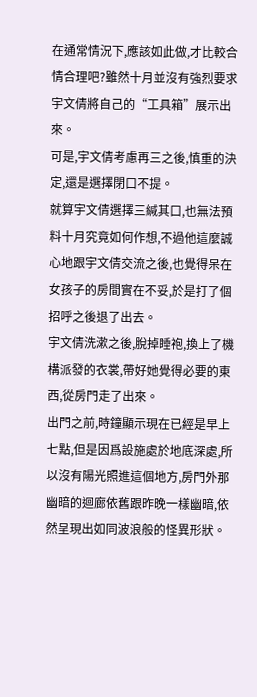在通常情況下,應該如此做,才比較合情合理吧?雖然十月並沒有強烈要求宇文倩將自己的“工具箱”展示出來。
可是,宇文倩考慮再三之後,慎重的決定,還是選擇閉口不提。
就算宇文倩選擇三緘其口,也無法預料十月究竟如何作想,不過他這麼誠心地跟宇文倩交流之後,也覺得呆在女孩子的房間實在不妥,於是打了個招呼之後退了出去。
宇文倩洗漱之後,脫掉睡袍,換上了機構派發的衣裳,帶好她覺得必要的東西,從房門走了出來。
出門之前,時鐘顯示現在已經是早上七點,但是因爲設施處於地底深處,所以沒有陽光照進這個地方,房門外那幽暗的迴廊依舊跟昨晚一樣幽暗,依然呈現出如同波浪般的怪異形狀。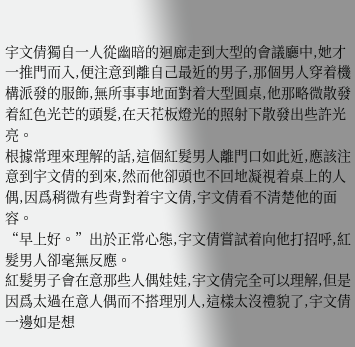宇文倩獨自一人從幽暗的迴廊走到大型的會議廳中,她才一推門而入,便注意到離自己最近的男子,那個男人穿着機構派發的服飾,無所事事地面對着大型圓桌,他那略微散發着紅色光芒的頭髮,在天花板燈光的照射下散發出些許光亮。
根據常理來理解的話,這個紅髮男人離門口如此近,應該注意到宇文倩的到來,然而他卻頭也不回地凝視着桌上的人偶,因爲稍微有些背對着宇文倩,宇文倩看不清楚他的面容。
“早上好。”出於正常心態,宇文倩嘗試着向他打招呼,紅髮男人卻毫無反應。
紅髮男子會在意那些人偶娃娃,宇文倩完全可以理解,但是因爲太過在意人偶而不搭理別人,這樣太沒禮貌了,宇文倩一邊如是想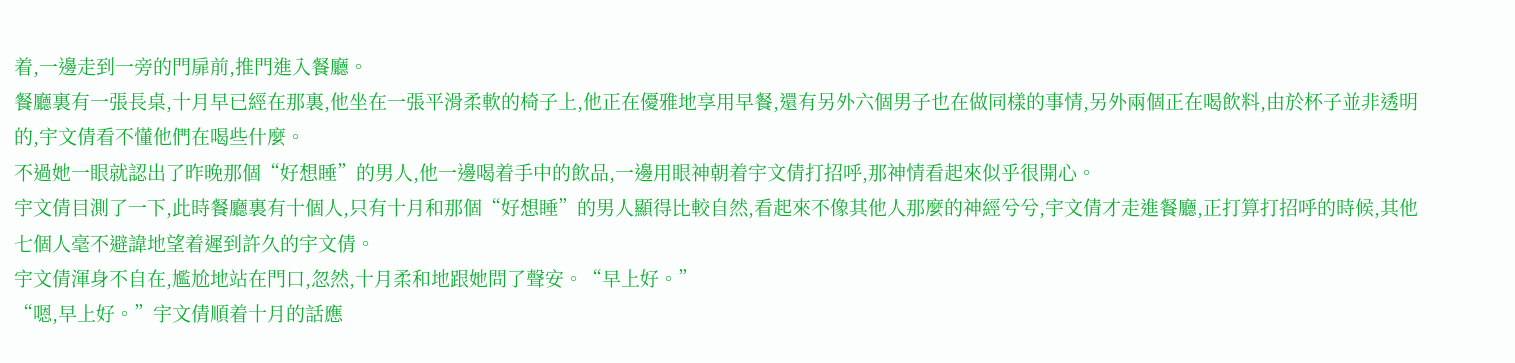着,一邊走到一旁的門扉前,推門進入餐廳。
餐廳裏有一張長桌,十月早已經在那裏,他坐在一張平滑柔軟的椅子上,他正在優雅地享用早餐,還有另外六個男子也在做同樣的事情,另外兩個正在喝飲料,由於杯子並非透明的,宇文倩看不懂他們在喝些什麼。
不過她一眼就認出了昨晚那個“好想睡”的男人,他一邊喝着手中的飲品,一邊用眼神朝着宇文倩打招呼,那神情看起來似乎很開心。
宇文倩目測了一下,此時餐廳裏有十個人,只有十月和那個“好想睡”的男人顯得比較自然,看起來不像其他人那麼的神經兮兮,宇文倩才走進餐廳,正打算打招呼的時候,其他七個人毫不避諱地望着遲到許久的宇文倩。
宇文倩渾身不自在,尷尬地站在門口,忽然,十月柔和地跟她問了聲安。“早上好。”
“嗯,早上好。”宇文倩順着十月的話應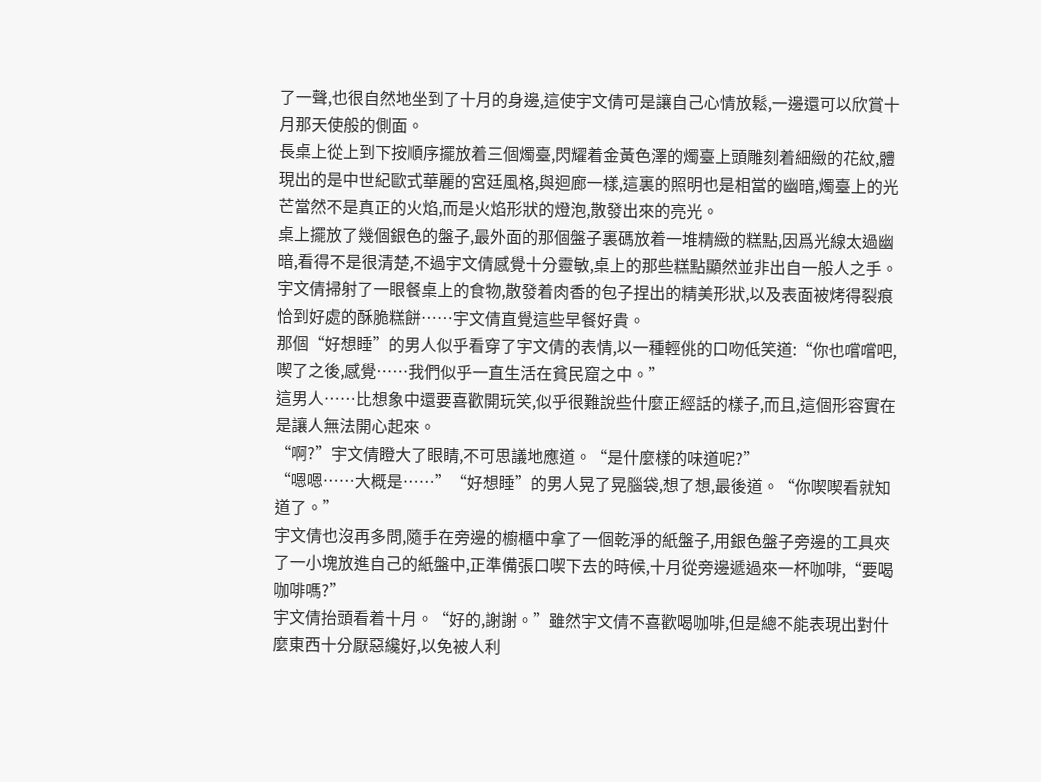了一聲,也很自然地坐到了十月的身邊,這使宇文倩可是讓自己心情放鬆,一邊還可以欣賞十月那天使般的側面。
長桌上從上到下按順序擺放着三個燭臺,閃耀着金黃色澤的燭臺上頭雕刻着細緻的花紋,體現出的是中世紀歐式華麗的宮廷風格,與迴廊一樣,這裏的照明也是相當的幽暗,燭臺上的光芒當然不是真正的火焰,而是火焰形狀的燈泡,散發出來的亮光。
桌上擺放了幾個銀色的盤子,最外面的那個盤子裏碼放着一堆精緻的糕點,因爲光線太過幽暗,看得不是很清楚,不過宇文倩感覺十分靈敏,桌上的那些糕點顯然並非出自一般人之手。
宇文倩掃射了一眼餐桌上的食物,散發着肉香的包子捏出的精美形狀,以及表面被烤得裂痕恰到好處的酥脆糕餅……宇文倩直覺這些早餐好貴。
那個“好想睡”的男人似乎看穿了宇文倩的表情,以一種輕佻的口吻低笑道:“你也嚐嚐吧,喫了之後,感覺……我們似乎一直生活在貧民窟之中。”
這男人……比想象中還要喜歡開玩笑,似乎很難說些什麼正經話的樣子,而且,這個形容實在是讓人無法開心起來。
“啊?”宇文倩瞪大了眼睛,不可思議地應道。“是什麼樣的味道呢?”
“嗯嗯……大概是……”“好想睡”的男人晃了晃腦袋,想了想,最後道。“你喫喫看就知道了。”
宇文倩也沒再多問,隨手在旁邊的櫥櫃中拿了一個乾淨的紙盤子,用銀色盤子旁邊的工具夾了一小塊放進自己的紙盤中,正準備張口喫下去的時候,十月從旁邊遞過來一杯咖啡,“要喝咖啡嗎?”
宇文倩抬頭看着十月。“好的,謝謝。”雖然宇文倩不喜歡喝咖啡,但是總不能表現出對什麼東西十分厭惡纔好,以免被人利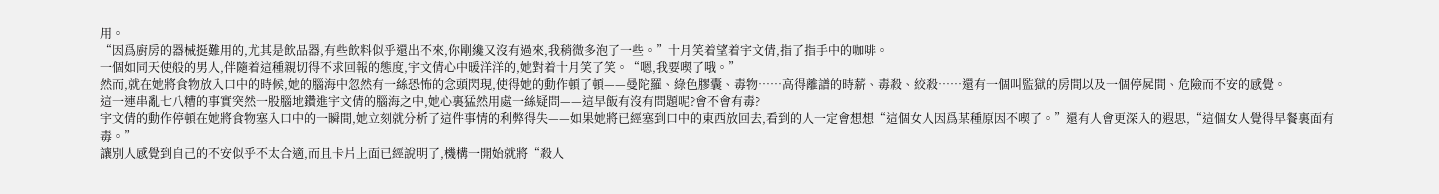用。
“因爲廚房的器械挺難用的,尤其是飲品器,有些飲料似乎還出不來,你剛纔又沒有過來,我稍微多泡了一些。”十月笑着望着宇文倩,指了指手中的咖啡。
一個如同天使般的男人,伴隨着這種親切得不求回報的態度,宇文倩心中暖洋洋的,她對着十月笑了笑。“嗯,我要喫了哦。”
然而,就在她將食物放入口中的時候,她的腦海中忽然有一絲恐怖的念頭閃現,使得她的動作頓了頓——曼陀羅、綠色膠囊、毒物……高得離譜的時薪、毒殺、絞殺……還有一個叫監獄的房間以及一個停屍間、危險而不安的感覺。
這一連串亂七八糟的事實突然一股腦地鑽進宇文倩的腦海之中,她心裏猛然用處一絲疑問——這早飯有沒有問題呢?會不會有毒?
宇文倩的動作停頓在她將食物塞入口中的一瞬間,她立刻就分析了這件事情的利弊得失——如果她將已經塞到口中的東西放回去,看到的人一定會想想“這個女人因爲某種原因不喫了。”還有人會更深入的遐思,“這個女人覺得早餐裏面有毒。”
讓別人感覺到自己的不安似乎不太合適,而且卡片上面已經說明了,機構一開始就將“殺人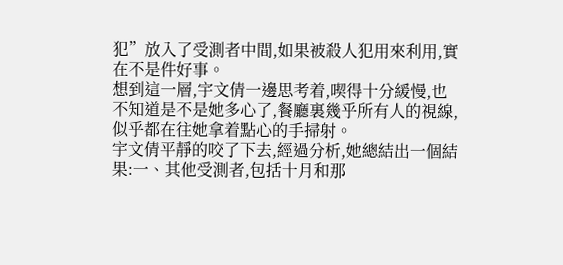犯”放入了受測者中間,如果被殺人犯用來利用,實在不是件好事。
想到這一層,宇文倩一邊思考着,喫得十分緩慢,也不知道是不是她多心了,餐廳裏幾乎所有人的視線,似乎都在往她拿着點心的手掃射。
宇文倩平靜的咬了下去,經過分析,她總結出一個結果:一、其他受測者,包括十月和那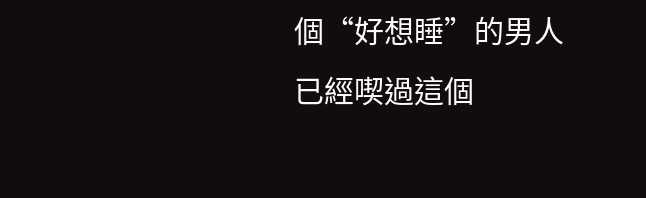個“好想睡”的男人已經喫過這個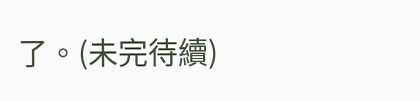了。(未完待續)